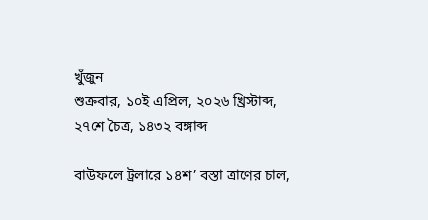খুঁজুন
শুক্রবার, ১০ই এপ্রিল, ২০২৬ খ্রিস্টাব্দ, ২৭শে চৈত্র, ১৪৩২ বঙ্গাব্দ

বাউফলে ট্রলারে ১৪শ’ বস্তা ত্রাণের চাল,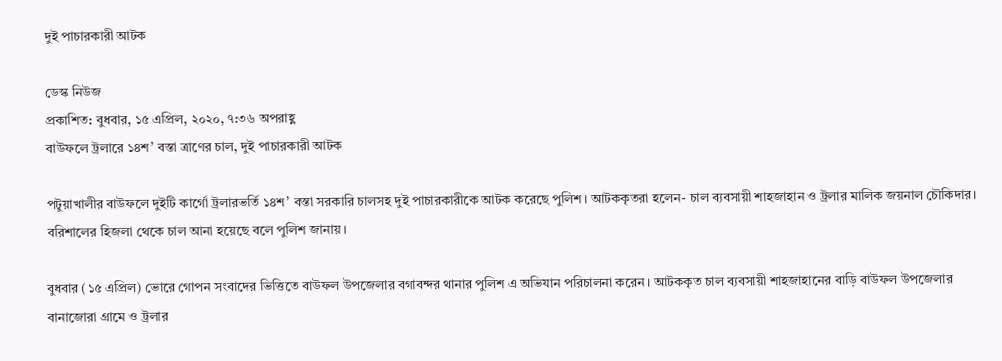দুই পাচারকারী আটক

ডেস্ক নিউজ
প্রকাশিত: বুধবার, ১৫ এপ্রিল, ২০২০, ৭:৩৬ অপরাহ্ণ
বাউফলে ট্রলারে ১৪শ’ বস্তা ত্রাণের চাল, দুই পাচারকারী আটক

পটুয়াখালীর বাউফলে দুইটি কার্গো ট্রলারভর্তি ১৪শ’ বস্তা সরকারি চালসহ দুই পাচারকারীকে আটক করেছে পুলিশ। আটককৃতরা হলেন- চাল ব্যবসায়ী শাহজাহান ও ট্রলার মালিক জয়নাল চৌকিদার। বরিশালের হিজলা থেকে চাল আনা হয়েছে বলে পুলিশ জানায়।

বুধবার (১৫ এপ্রিল) ভোরে গোপন সংবাদের ভিত্তিতে বাউফল উপজেলার বগাবন্দর থানার পুলিশ এ অভিযান পরিচালনা করেন। আটককৃত চাল ব্যবসায়ী শাহজাহানের বাড়ি বাউফল উপজেলার বানাজোরা গ্রামে ও ট্রলার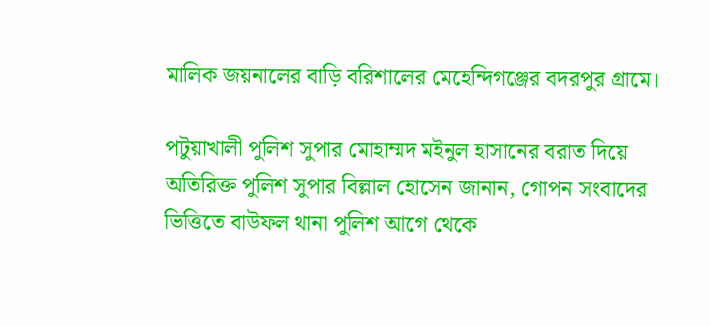মালিক জয়নালের বাড়ি বরিশালের মেহেন্দিগঞ্জের বদরপুর গ্রামে।

পটুয়াখালী পুলিশ সুপার মোহাম্মদ মইনুল হাসানের বরাত দিয়ে অতিরিক্ত পুলিশ সুপার বিল্লাল হোসেন জানান, গোপন সংবাদের ভিত্তিতে বাউফল থানা পুলিশ আগে থেকে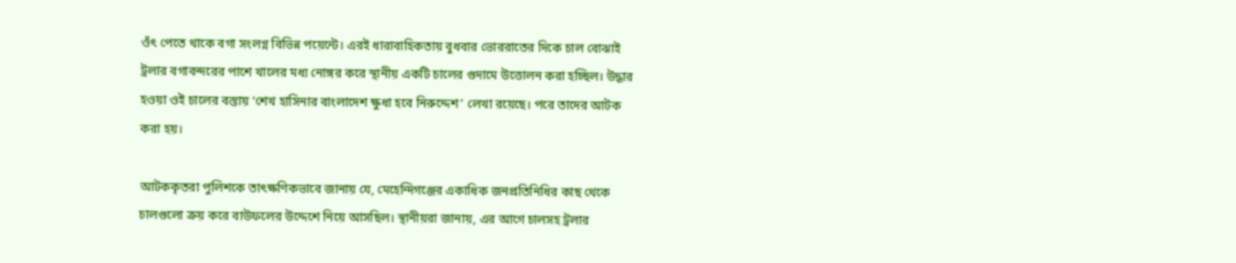ওঁৎ পেতে থাকে বগা সংলগ্ন বিভিন্ন পয়েন্টে। এরই ধারাবাহিকতায় বুধবার ভোররাতের দিকে চাল বোঝাই ট্রলার বগাবন্দরের পাশে খালের মধ্য নোঙ্গর করে স্থানীয় একটি চালের গুদামে উত্তোলন করা হচ্ছিল। উদ্ধার হওয়া ওই চালের বস্তায় ‘শেখ হাসিনার বাংলাদেশ ক্ষুধা হবে নিরুদ্দেশ’ লেখা রয়েছে। পরে তাদের আটক করা হয়।

আটককৃতরা পুলিশকে তাৎক্ষণিকভাবে জানায় যে, মেহেন্দিগঞ্জের একাধিক জনপ্রতিনিধির কাছ থেকে চালগুলো ক্রয় করে বাউফলের উদ্দেশে নিয়ে আসছিল। স্থানীয়রা জানায়, এর আগে চালসহ ট্রলার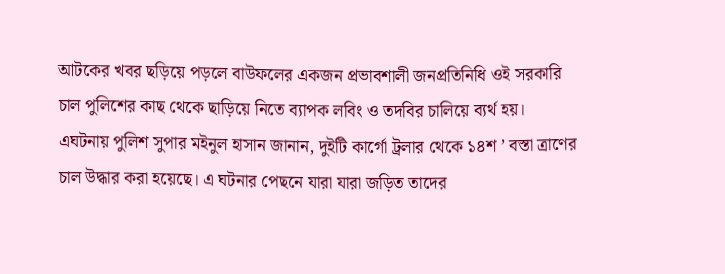আটকের খবর ছড়িয়ে পড়লে বাউফলের একজন প্রভাবশালী জনপ্রতিনিধি ওই সরকারি চাল পুলিশের কাছ থেকে ছাড়িয়ে নিতে ব্যাপক লবিং ও তদবির চালিয়ে ব্যর্থ হয়।
এঘটনায় পুলিশ সুপার মইনুল হাসান জানান, দুইটি কার্গো ট্রলার থেকে ১৪শ ’ বস্তা ত্রাণের চাল উদ্ধার করা হয়েছে। এ ঘটনার পেছনে যারা যারা জড়িত তাদের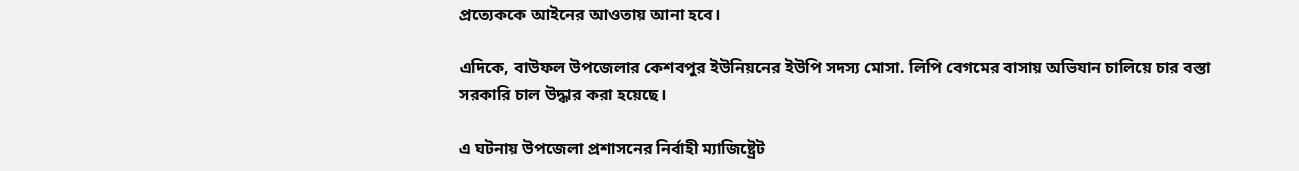প্রত্যেককে আইনের আওতায় আনা হবে।

এদিকে, বাউফল উপজেলার কেশবপুর ইউনিয়নের ইউপি সদস্য মোসা. লিপি বেগমের বাসায় অভিযান চালিয়ে চার বস্তা সরকারি চাল উদ্ধার করা হয়েছে।

এ ঘটনায় উপজেলা প্রশাসনের নির্বাহী ম্যাজিষ্ট্রেট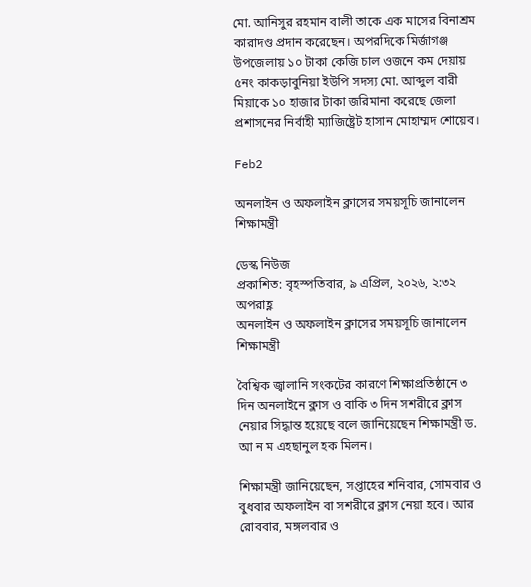মো. আনিসুর রহমান বালী তাকে এক মাসের বিনাশ্রম কারাদণ্ড প্রদান করেছেন। অপরদিকে মির্জাগঞ্জ উপজেলায় ১০ টাকা কেজি চাল ওজনে কম দেয়ায় ৫নং কাকড়াবুনিয়া ইউপি সদস্য মো. আব্দুল বারী মিয়াকে ১০ হাজার টাকা জরিমানা করেছে জেলা প্রশাসনের নির্বাহী ম্যাজিষ্ট্রেট হাসান মোহাম্মদ শোয়েব।

Feb2

অনলাইন ও অফলাইন ক্লাসের সময়সূচি জানালেন শিক্ষামন্ত্রী

ডেস্ক নিউজ
প্রকাশিত: বৃহস্পতিবার, ৯ এপ্রিল, ২০২৬, ২:৩২ অপরাহ্ণ
অনলাইন ও অফলাইন ক্লাসের সময়সূচি জানালেন শিক্ষামন্ত্রী

বৈশ্বিক জ্বালানি সংকটের কারণে শিক্ষাপ্রতিষ্ঠানে ৩ দিন অনলাইনে ক্লাস ও বাকি ৩ দিন সশরীরে ক্লাস নেয়ার সিদ্ধান্ত হয়েছে বলে জানিয়েছেন শিক্ষামন্ত্রী ড. আ ন ম এহছানুল হক মিলন।

শিক্ষামন্ত্রী জানিয়েছেন, সপ্তাহের শনিবার, সোমবার ও বুধবার অফলাইন বা সশরীরে ক্লাস নেয়া হবে। আর রোববার, মঙ্গলবার ও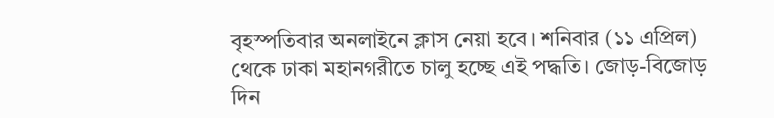বৃহস্পতিবার অনলাইনে ক্লাস নেয়া হবে। শনিবার (১১ এপ্রিল) থেকে ঢাকা মহানগরীতে চালু হচ্ছে এই পদ্ধতি। জোড়-বিজোড় দিন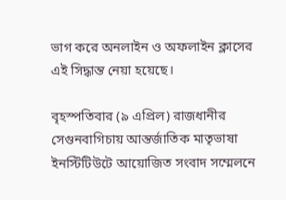ভাগ করে অনলাইন ও অফলাইন ক্লাসের এই সিদ্ধান্ত নেয়া হয়েছে।

বৃহস্পতিবার (৯ এপ্রিল) রাজধানীর সেগুনবাগিচায় আন্তর্জাতিক মাতৃভাষা ইনস্টিটিউটে আয়োজিত সংবাদ সম্মেলনে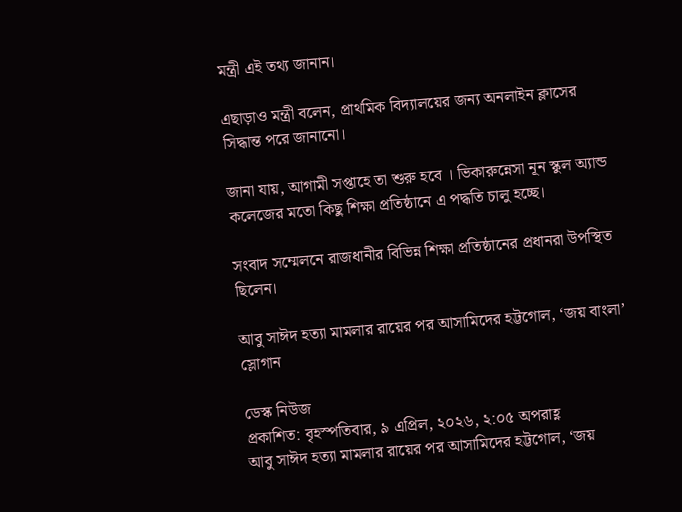মন্ত্রী এই তথ্য জানান।

এছাড়াও মন্ত্রী বলেন, প্রাথমিক বিদ্যালয়ের জন্য অনলাইন ক্লাসের সিদ্ধান্ত পরে জানানো।

জানা যায়, আগামী সপ্তাহে তা শুরু হবে । ভিকারুন্নেসা নূন স্কুল অ্যান্ড কলেজের মতো কিছু শিক্ষা প্রতিষ্ঠানে এ পদ্ধতি চালু হচ্ছে।

সংবাদ সম্মেলনে রাজধানীর বিভিন্ন শিক্ষা প্রতিষ্ঠানের প্রধানরা উপস্থিত ছিলেন।

আবু সাঈদ হত্যা মামলার রায়ের পর আসামিদের হট্টগোল, ‘জয় বাংলা’ স্লোগান

ডেস্ক নিউজ
প্রকাশিত: বৃহস্পতিবার, ৯ এপ্রিল, ২০২৬, ২:০৫ অপরাহ্ণ
আবু সাঈদ হত্যা মামলার রায়ের পর আসামিদের হট্টগোল, ‘জয়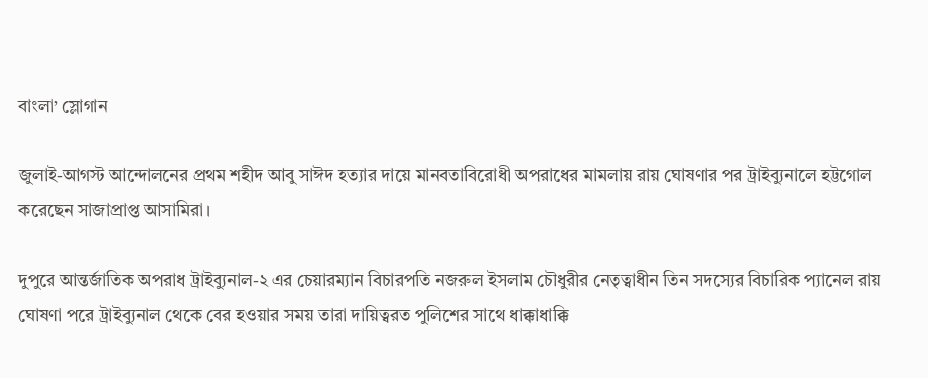বাংলা’ স্লোগান

জুলাই-আগস্ট আন্দোলনের প্রথম শহীদ আবু সাঈদ হত্যার দায়ে মানবতাবিরোধী অপরাধের মামলায় রায় ঘোষণার পর ট্রাইব্যুনালে হট্টগোল করেছেন সাজাপ্রাপ্ত আসামিরা।

দুপুরে আন্তর্জাতিক অপরাধ ট্রাইব্যুনাল-২ এর চেয়ারম্যান বিচারপতি নজরুল ইসলাম চৌধুরীর নেতৃত্বাধীন তিন সদস্যের বিচারিক প্যানেল রায় ঘোষণা পরে ট্রাইব্যুনাল থেকে বের হওয়ার সময় তারা দায়িত্বরত পুলিশের সাথে ধাক্কাধাক্কি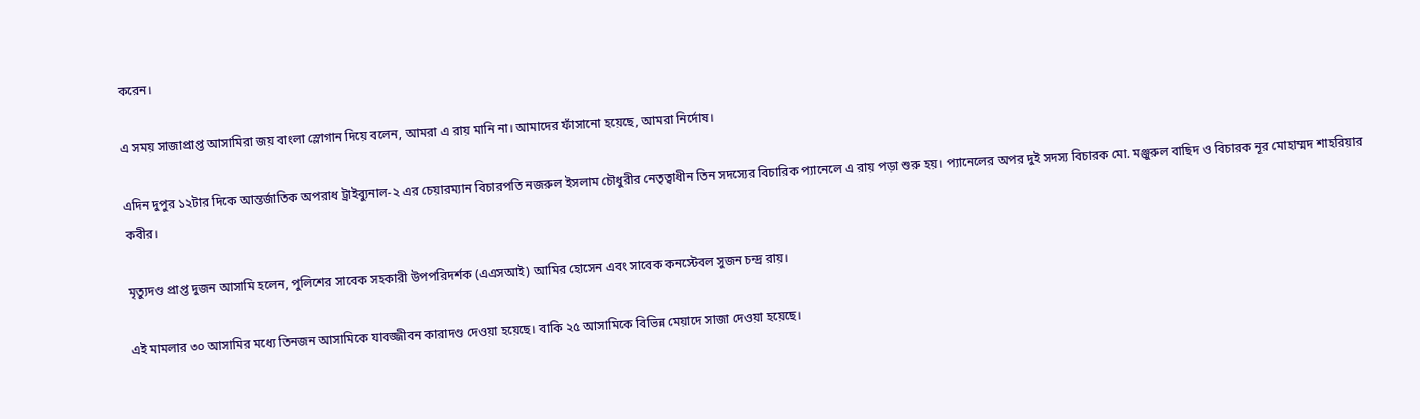করেন।

এ সময় সাজাপ্রাপ্ত আসামিরা জয় বাংলা স্লোগান দিয়ে বলেন, আমরা এ রায় মানি না। আমাদের ফাঁসানো হয়েছে, আমরা নির্দোষ।

এদিন দুপুর ১২টার দিকে আন্তর্জাতিক অপরাধ ট্রাইব্যুনাল-২ এর চেয়ারম্যান বিচারপতি নজরুল ইসলাম চৌধুরীর নেতৃত্বাধীন তিন সদস্যের বিচারিক প্যানেলে এ রায় পড়া শুরু হয়। প্যানেলের অপর দুই সদস্য বিচারক মো. মঞ্জুরুল বাছিদ ও বিচারক নূর মোহাম্মদ শাহরিয়ার কবীর।

মৃত্যুদণ্ড প্রাপ্ত দুজন আসামি হলেন, পুলিশের সাবেক সহকারী উপপরিদর্শক (এএসআই) আমির হোসেন এবং সাবেক কনস্টেবল সুজন চন্দ্র রায়।

এই মামলার ৩০ আসামির মধ্যে তিনজন আসামিকে যাবজ্জীবন কারাদণ্ড দেওয়া হয়েছে। বাকি ২৫ আসামিকে বিভিন্ন মেয়াদে সাজা দেওয়া হয়েছে।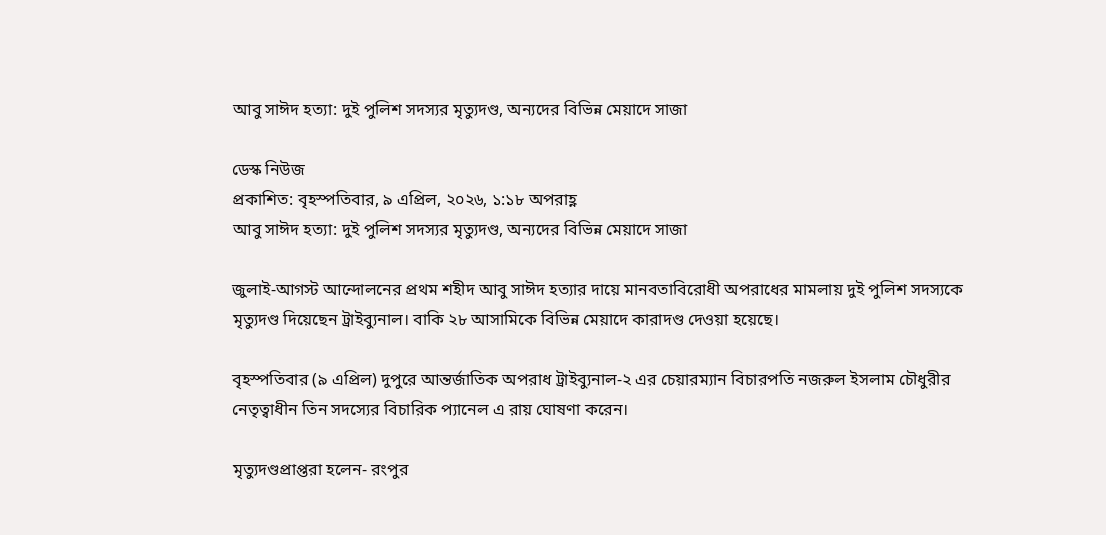আবু সাঈদ হত্যা: দুই পুলিশ সদস্যর মৃত্যুদণ্ড, অন্যদের বিভিন্ন মেয়াদে সাজা

ডেস্ক নিউজ
প্রকাশিত: বৃহস্পতিবার, ৯ এপ্রিল, ২০২৬, ১:১৮ অপরাহ্ণ
আবু সাঈদ হত্যা: দুই পুলিশ সদস্যর মৃত্যুদণ্ড, অন্যদের বিভিন্ন মেয়াদে সাজা

জুলাই-আগস্ট আন্দোলনের প্রথম শহীদ আবু সাঈদ হত্যার দায়ে মানবতাবিরোধী অপরাধের মামলায় দুই পুলিশ সদস্যকে মৃত্যুদণ্ড দিয়েছেন ট্রাইব্যুনাল। বাকি ২৮ আসামিকে বিভিন্ন মেয়াদে কারাদণ্ড দেওয়া হয়েছে।

বৃহস্পতিবার (৯ এপ্রিল) দুপুরে আন্তর্জাতিক অপরাধ ট্রাইব্যুনাল-২ এর চেয়ারম্যান বিচারপতি নজরুল ইসলাম চৌধুরীর নেতৃত্বাধীন তিন সদস্যের বিচারিক প্যানেল এ রায় ঘোষণা করেন।

মৃত্যুদণ্ডপ্রাপ্তরা হলেন- রংপুর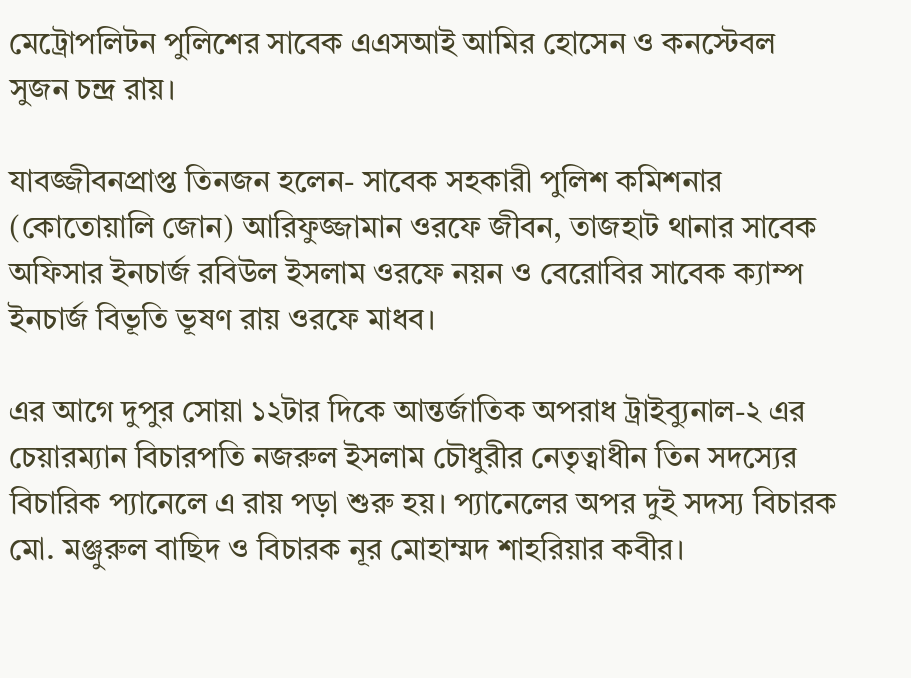মেট্রোপলিটন পুলিশের সাবেক এএসআই আমির হোসেন ও কনস্টেবল সুজন চন্দ্র রায়।

যাবজ্জীবনপ্রাপ্ত তিনজন হলেন- সাবেক সহকারী পুলিশ কমিশনার (কোতোয়ালি জোন) আরিফুজ্জামান ওরফে জীবন, তাজহাট থানার সাবেক অফিসার ইনচার্জ রবিউল ইসলাম ওরফে নয়ন ও বেরোবির সাবেক ক্যাম্প ইনচার্জ বিভূতি ভূষণ রায় ওরফে মাধব।

এর আগে দুপুর সোয়া ১২টার দিকে আন্তর্জাতিক অপরাধ ট্রাইব্যুনাল-২ এর চেয়ারম্যান বিচারপতি নজরুল ইসলাম চৌধুরীর নেতৃত্বাধীন তিন সদস্যের বিচারিক প্যানেলে এ রায় পড়া শুরু হয়। প্যানেলের অপর দুই সদস্য বিচারক মো. মঞ্জুরুল বাছিদ ও বিচারক নূর মোহাম্মদ শাহরিয়ার কবীর।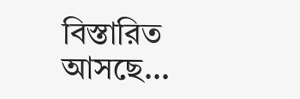বিস্তারিত আসছে…